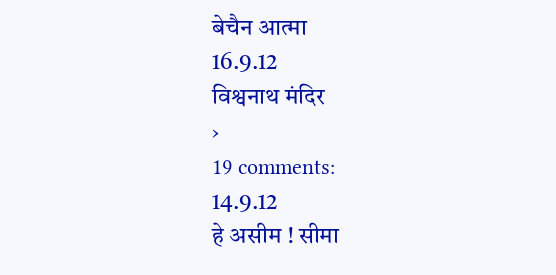बेचैन आत्मा
16.9.12
विश्वनाथ मंदिर
›
19 comments:
14.9.12
हे असीम ! सीमा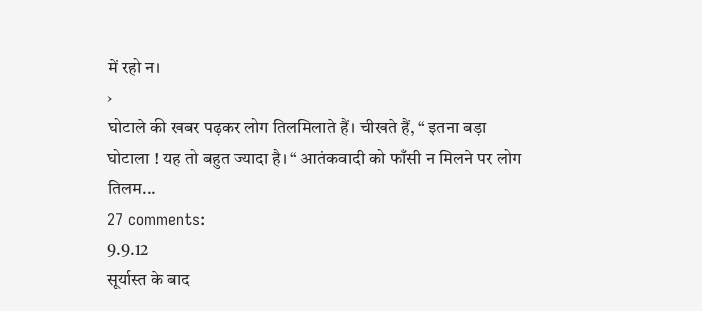में रहो न।
›
घोटाले की खबर पढ़कर लोग तिलमिलाते हैं। चीखते हैं, “ इतना बड़ा घोटाला ! यह तो बहुत ज्यादा है। “ आतंकवादी को फाँसी न मिलने पर लोग तिलम...
27 comments:
9.9.12
सूर्यास्त के बाद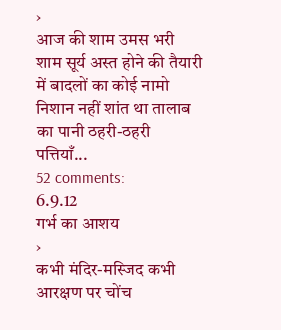›
आज की शाम उमस भरी शाम सूर्य अस्त होने की तैयारी में बादलों का कोई नामो निशान नहीं शांत था तालाब का पानी ठहरी-ठहरी पत्तियाँ...
52 comments:
6.9.12
गर्भ का आशय
›
कभी मंदिर-मस्जिद कभी आरक्षण पर चोंच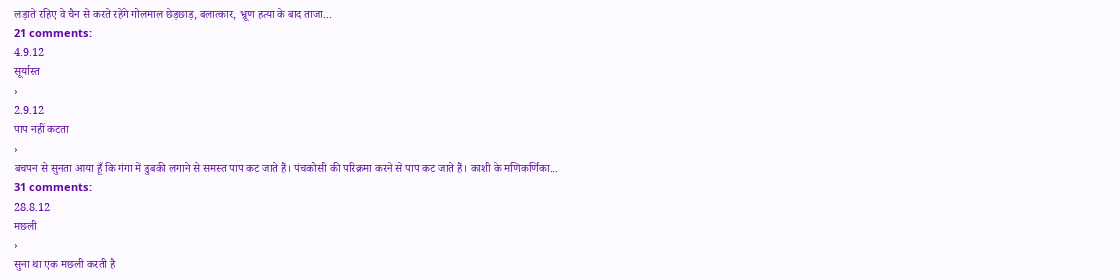लड़ाते रहिए वे चैन से करते रहेंगे गोलमाल छेड़छाड़, बलात्कार, भ्रूण हत्या के बाद ताजा...
21 comments:
4.9.12
सूर्यास्त
›
2.9.12
पाप नहीं कटता
›
बचपन से सुनता आया हूँ कि गंगा में डुबकी लगाने से समस्त पाप कट जाते हैं। पंचकोसी की परिक्रमा करने से पाप कट जाते हैं। काशी के मणिकर्णिका...
31 comments:
28.8.12
मछली
›
सुना था एक मछली करती है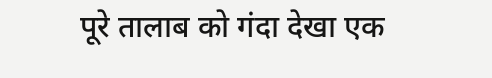पूरे तालाब को गंदा देखा एक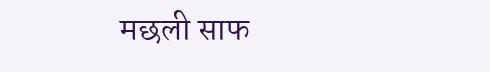मछली साफ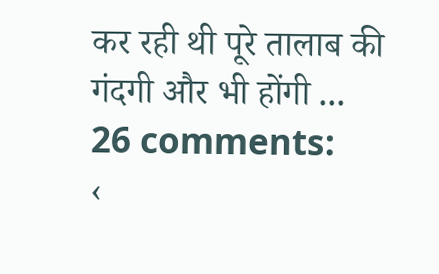कर रही थी पूरे तालाब की गंदगी और भी होंगी ...
26 comments:
‹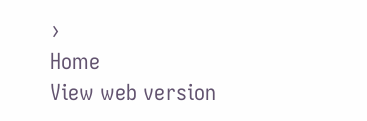›
Home
View web version